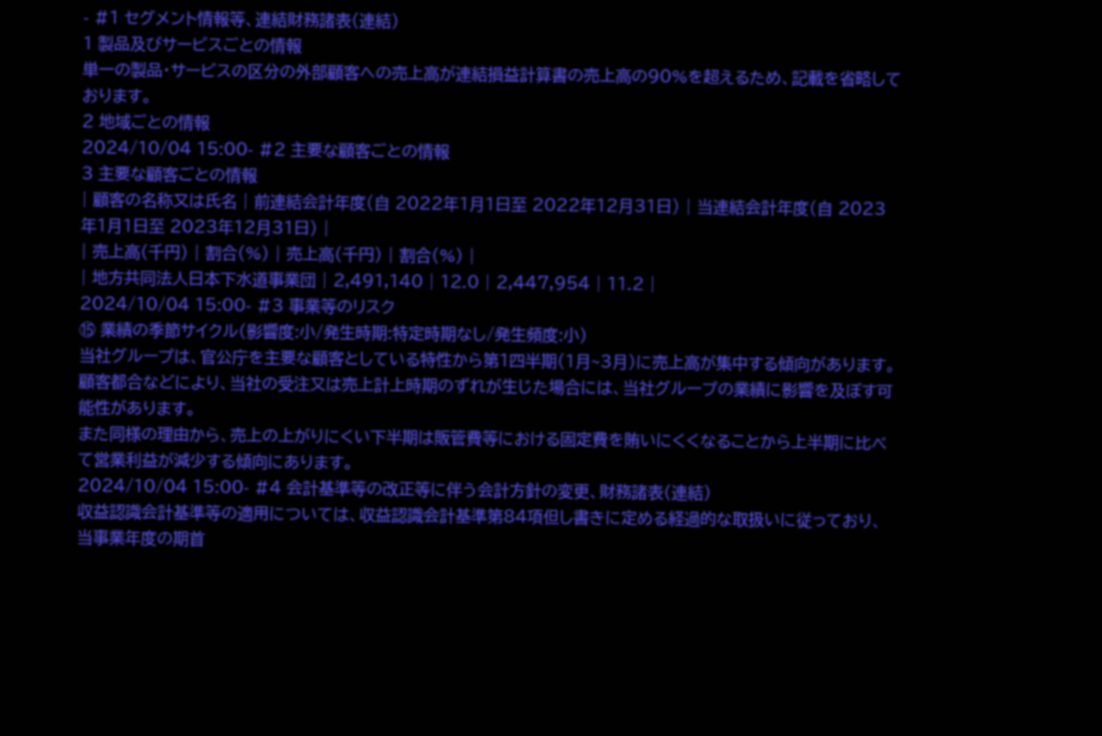- #1 セグメント情報等、連結財務諸表(連結)
1 製品及びサービスごとの情報
単一の製品・サービスの区分の外部顧客への売上高が連結損益計算書の売上高の90%を超えるため、記載を省略しております。
2 地域ごとの情報
2024/10/04 15:00- #2 主要な顧客ごとの情報
3 主要な顧客ごとの情報
| 顧客の名称又は氏名 | 前連結会計年度(自 2022年1月1日至 2022年12月31日) | 当連結会計年度(自 2023年1月1日至 2023年12月31日) |
| 売上高(千円) | 割合(%) | 売上高(千円) | 割合(%) |
| 地方共同法人日本下水道事業団 | 2,491,140 | 12.0 | 2,447,954 | 11.2 |
2024/10/04 15:00- #3 事業等のリスク
⑮ 業績の季節サイクル(影響度:小/発生時期:特定時期なし/発生頻度:小)
当社グループは、官公庁を主要な顧客としている特性から第1四半期(1月~3月)に売上高が集中する傾向があります。顧客都合などにより、当社の受注又は売上計上時期のずれが生じた場合には、当社グループの業績に影響を及ぼす可能性があります。
また同様の理由から、売上の上がりにくい下半期は販管費等における固定費を賄いにくくなることから上半期に比べて営業利益が減少する傾向にあります。
2024/10/04 15:00- #4 会計基準等の改正等に伴う会計方針の変更、財務諸表(連結)
収益認識会計基準等の適用については、収益認識会計基準第84項但し書きに定める経過的な取扱いに従っており、当事業年度の期首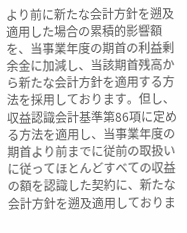より前に新たな会計方針を遡及適用した場合の累積的影響額を、当事業年度の期首の利益剰余金に加減し、当該期首残高から新たな会計方針を適用する方法を採用しております。但し、収益認識会計基準第86項に定める方法を適用し、当事業年度の期首より前までに従前の取扱いに従ってほとんどすべての収益の額を認識した契約に、新たな会計方針を遡及適用しておりま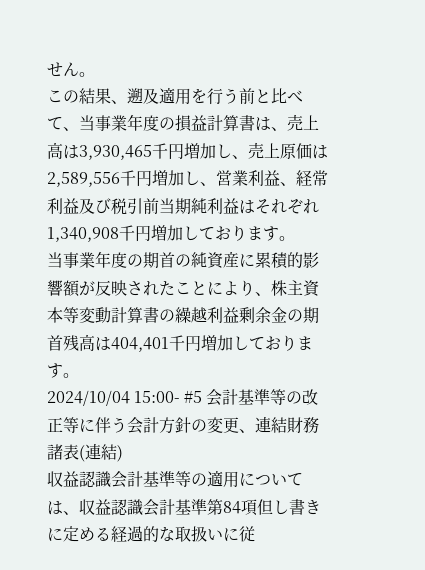せん。
この結果、遡及適用を行う前と比べて、当事業年度の損益計算書は、売上高は3,930,465千円増加し、売上原価は2,589,556千円増加し、営業利益、経常利益及び税引前当期純利益はそれぞれ1,340,908千円増加しております。
当事業年度の期首の純資産に累積的影響額が反映されたことにより、株主資本等変動計算書の繰越利益剰余金の期首残高は404,401千円増加しております。
2024/10/04 15:00- #5 会計基準等の改正等に伴う会計方針の変更、連結財務諸表(連結)
収益認識会計基準等の適用については、収益認識会計基準第84項但し書きに定める経過的な取扱いに従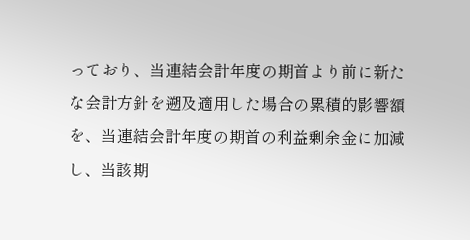っており、当連結会計年度の期首より前に新たな会計方針を遡及適用した場合の累積的影響額を、当連結会計年度の期首の利益剰余金に加減し、当該期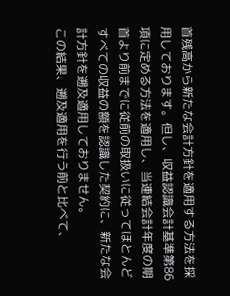首残高から新たな会計方針を適用する方法を採用しております。但し、収益認識会計基準第86項に定める方法を適用し、当連結会計年度の期首より前までに従前の取扱いに従ってほとんどすべての収益の額を認識した契約に、新たな会計方針を遡及適用しておりません。
この結果、遡及適用を行う前と比べて、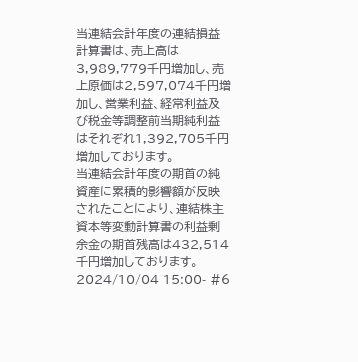当連結会計年度の連結損益計算書は、売上高は3,989,779千円増加し、売上原価は2,597,074千円増加し、営業利益、経常利益及び税金等調整前当期純利益はそれぞれ1,392,705千円増加しております。
当連結会計年度の期首の純資産に累積的影響額が反映されたことにより、連結株主資本等変動計算書の利益剰余金の期首残高は432,514千円増加しております。
2024/10/04 15:00- #6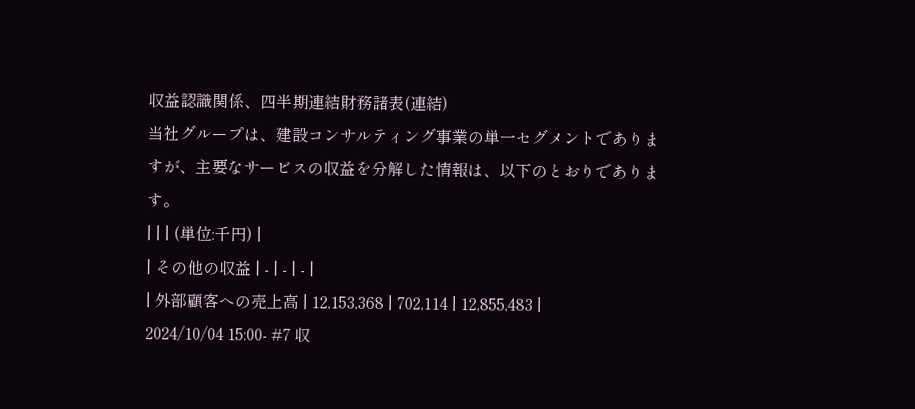収益認識関係、四半期連結財務諸表(連結)
当社グループは、建設コンサルティング事業の単一セグメントでありますが、主要なサービスの収益を分解した情報は、以下のとおりであります。
| | | (単位:千円) |
| その他の収益 | - | - | - |
| 外部顧客への売上高 | 12,153,368 | 702,114 | 12,855,483 |
2024/10/04 15:00- #7 収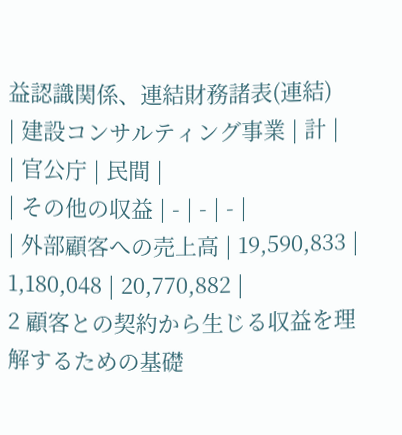益認識関係、連結財務諸表(連結)
| 建設コンサルティング事業 | 計 |
| 官公庁 | 民間 |
| その他の収益 | - | - | - |
| 外部顧客への売上高 | 19,590,833 | 1,180,048 | 20,770,882 |
2 顧客との契約から生じる収益を理解するための基礎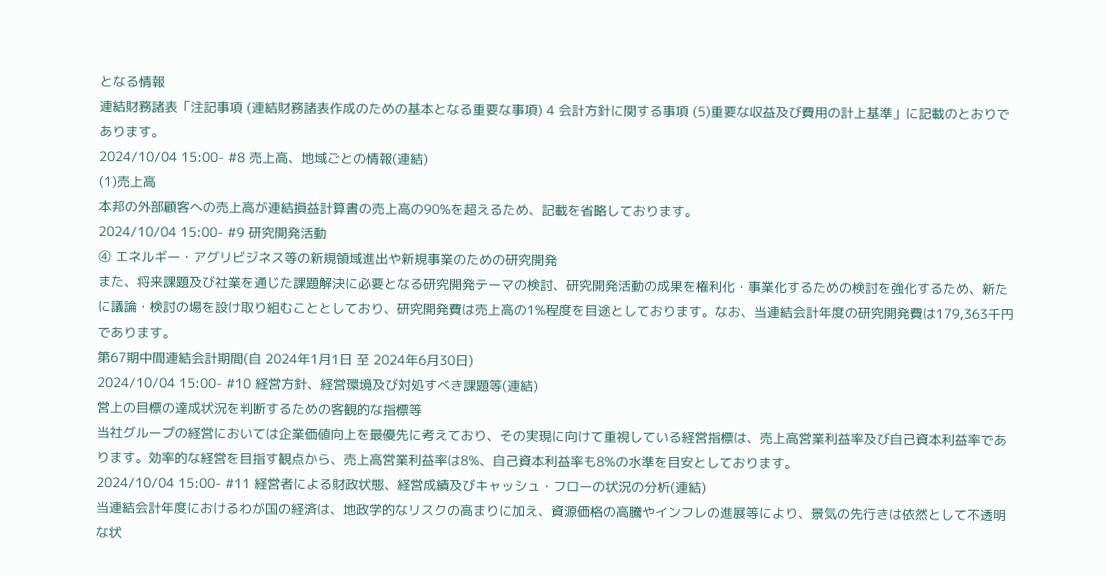となる情報
連結財務諸表「注記事項 (連結財務諸表作成のための基本となる重要な事項) 4 会計方針に関する事項 (5)重要な収益及び費用の計上基準」に記載のとおりであります。
2024/10/04 15:00- #8 売上高、地域ごとの情報(連結)
(1)売上高
本邦の外部顧客への売上高が連結損益計算書の売上高の90%を超えるため、記載を省略しております。
2024/10/04 15:00- #9 研究開発活動
④ エネルギー・アグリビジネス等の新規領域進出や新規事業のための研究開発
また、将来課題及び社業を通じた課題解決に必要となる研究開発テーマの検討、研究開発活動の成果を権利化・事業化するための検討を強化するため、新たに議論・検討の場を設け取り組むこととしており、研究開発費は売上高の1%程度を目途としております。なお、当連結会計年度の研究開発費は179,363千円であります。
第67期中間連結会計期間(自 2024年1月1日 至 2024年6月30日)
2024/10/04 15:00- #10 経営方針、経営環境及び対処すべき課題等(連結)
営上の目標の達成状況を判断するための客観的な指標等
当社グループの経営においては企業価値向上を最優先に考えており、その実現に向けて重視している経営指標は、売上高営業利益率及び自己資本利益率であります。効率的な経営を目指す観点から、売上高営業利益率は8%、自己資本利益率も8%の水準を目安としております。
2024/10/04 15:00- #11 経営者による財政状態、経営成績及びキャッシュ・フローの状況の分析(連結)
当連結会計年度におけるわが国の経済は、地政学的なリスクの高まりに加え、資源価格の高騰やインフレの進展等により、景気の先行きは依然として不透明な状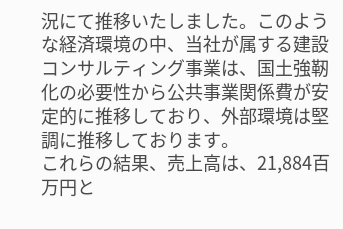況にて推移いたしました。このような経済環境の中、当社が属する建設コンサルティング事業は、国土強靭化の必要性から公共事業関係費が安定的に推移しており、外部環境は堅調に推移しております。
これらの結果、売上高は、21,884百万円と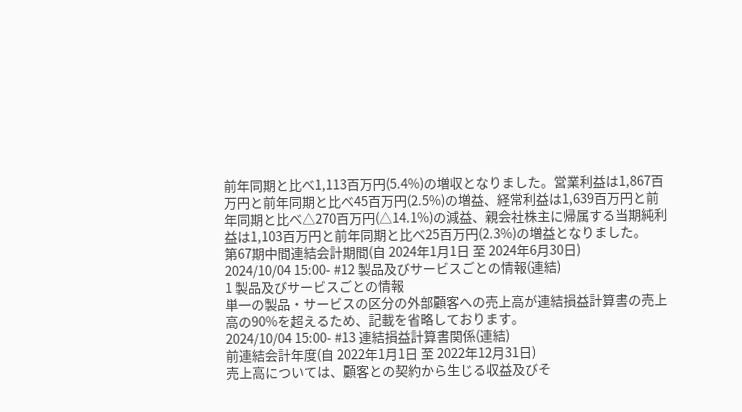前年同期と比べ1,113百万円(5.4%)の増収となりました。営業利益は1,867百万円と前年同期と比べ45百万円(2.5%)の増益、経常利益は1,639百万円と前年同期と比べ△270百万円(△14.1%)の減益、親会社株主に帰属する当期純利益は1,103百万円と前年同期と比べ25百万円(2.3%)の増益となりました。
第67期中間連結会計期間(自 2024年1月1日 至 2024年6月30日)
2024/10/04 15:00- #12 製品及びサービスごとの情報(連結)
1 製品及びサービスごとの情報
単一の製品・サービスの区分の外部顧客への売上高が連結損益計算書の売上高の90%を超えるため、記載を省略しております。
2024/10/04 15:00- #13 連結損益計算書関係(連結)
前連結会計年度(自 2022年1月1日 至 2022年12月31日)
売上高については、顧客との契約から生じる収益及びそ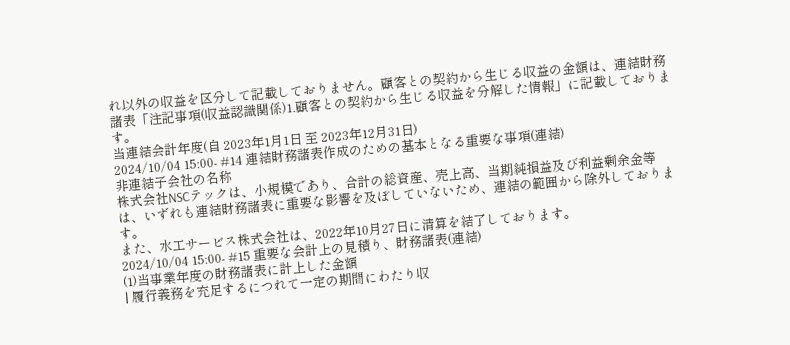れ以外の収益を区分して記載しておりません。顧客との契約から生じる収益の金額は、連結財務諸表「注記事項(収益認識関係)1.顧客との契約から生じる収益を分解した情報」に記載しております。
当連結会計年度(自 2023年1月1日 至 2023年12月31日)
2024/10/04 15:00- #14 連結財務諸表作成のための基本となる重要な事項(連結)
非連結子会社の名称
株式会社NSCテックは、小規模であり、合計の総資産、売上高、当期純損益及び利益剰余金等は、いずれも連結財務諸表に重要な影響を及ぼしていないため、連結の範囲から除外しております。
また、水工サービス株式会社は、2022年10月27日に清算を結了しております。
2024/10/04 15:00- #15 重要な会計上の見積り、財務諸表(連結)
(1)当事業年度の財務諸表に計上した金額
| 履行義務を充足するにつれて一定の期間にわたり収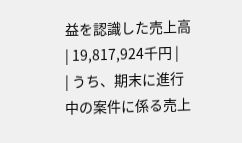益を認識した売上高 | 19,817,924千円 |
| うち、期末に進行中の案件に係る売上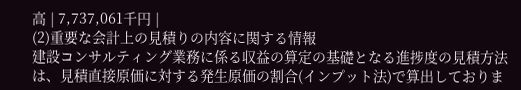高 | 7,737,061千円 |
(2)重要な会計上の見積りの内容に関する情報
建設コンサルティング業務に係る収益の算定の基礎となる進捗度の見積方法は、見積直接原価に対する発生原価の割合(インプット法)で算出しておりま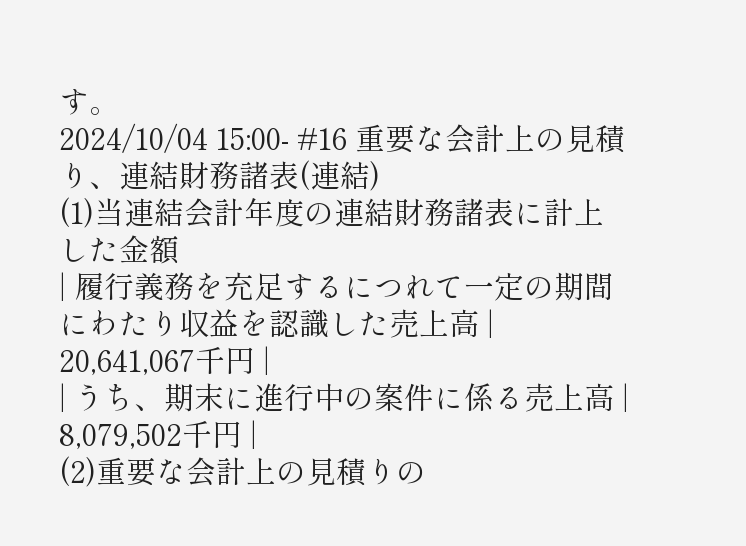す。
2024/10/04 15:00- #16 重要な会計上の見積り、連結財務諸表(連結)
(1)当連結会計年度の連結財務諸表に計上した金額
| 履行義務を充足するにつれて一定の期間にわたり収益を認識した売上高 | 20,641,067千円 |
| うち、期末に進行中の案件に係る売上高 | 8,079,502千円 |
(2)重要な会計上の見積りの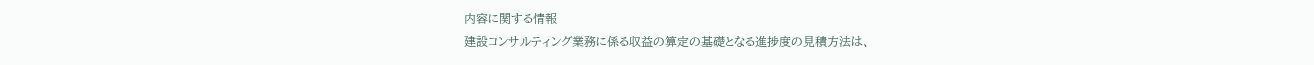内容に関する情報
建設コンサルティング業務に係る収益の算定の基礎となる進捗度の見積方法は、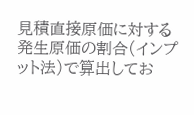見積直接原価に対する発生原価の割合(インプット法)で算出してお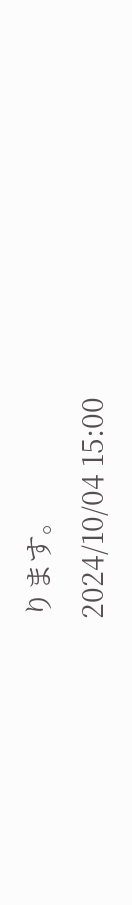ります。
2024/10/04 15:00